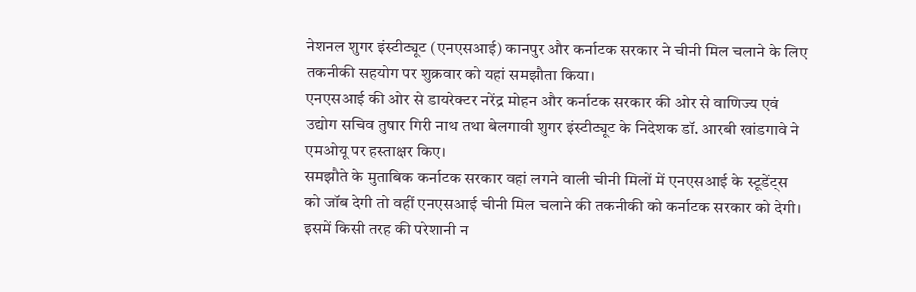नेशनल शुगर इंस्टीट्यूट (एनएसआई) कानपुर और कर्नाटक सरकार ने चीनी मिल चलाने के लिए तकनीकी सहयोग पर शुक्रवार को यहां समझौता किया।
एनएसआई की ओर से डायरेक्टर नरेंद्र मोहन और कर्नाटक सरकार की ओर से वाणिज्य एवं उद्योग सचिव तुषार गिरी नाथ तथा बेलगावी शुगर इंस्टीट्यूट के निदेशक डॉ. आरबी खांडगावे ने एमओयू पर हस्ताक्षर किए।
समझौते के मुताबिक कर्नाटक सरकार वहां लगने वाली चीनी मिलों में एनएसआई के स्टूडेंट्स को जॉब देगी तो वहीं एनएसआई चीनी मिल चलाने की तकनीकी को कर्नाटक सरकार को देगी।
इसमें किसी तरह की परेशानी न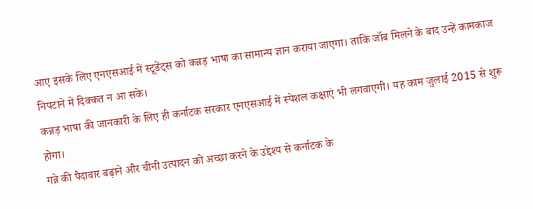आए इसके लिए एनएसआई में स्टूडेंट्स को कन्नड़ भाषा का सामान्य ज्ञान कराया जाएगा। ताकि जॉब मिलने के बाद उन्हें कामकाज निपटाने में दिक्कत न आ सके।
कन्नड़ भाषा की जानकारी के लिए ही कर्नाटक सरकार एनएसआई में स्पेशल कक्षाएं भी लगवाएगी। यह काम जुलाई 2015 से शुरू होगा।
गन्ने की पैदावार बढ़ाने और चीनी उत्पादन को अच्छा करने के उद्देश्य से कर्नाटक के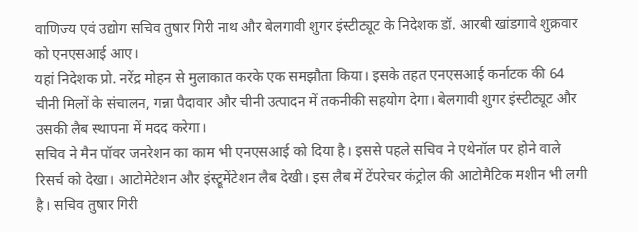वाणिज्य एवं उद्योग सचिव तुषार गिरी नाथ और बेलगावी शुगर इंस्टीट्यूट के निदेशक डॉ. आरबी खांडगावे शुक्रवार को एनएसआई आए।
यहां निदेशक प्रो. नरेंद्र मोहन से मुलाकात करके एक समझौता किया। इसके तहत एनएसआई कर्नाटक की 64 चीनी मिलों के संचालन, गन्ना पैदावार और चीनी उत्पादन में तकनीकी सहयोग देगा। बेलगावी शुगर इंस्टीट्यूट और उसकी लैब स्थापना में मदद करेगा।
सचिव ने मैन पॉवर जनरेशन का काम भी एनएसआई को दिया है। इससे पहले सचिव ने एथेनॉल पर होने वाले रिसर्च को देखा। आटोमेटेशन और इंस्ट्रूमेंटेशन लैब देखी। इस लैब में टेंपरेचर कंट्रोल की आटोमैटिक मशीन भी लगी है। सचिव तुषार गिरी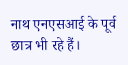नाथ एनएसआई के पूर्व छात्र भी रहे हैं।